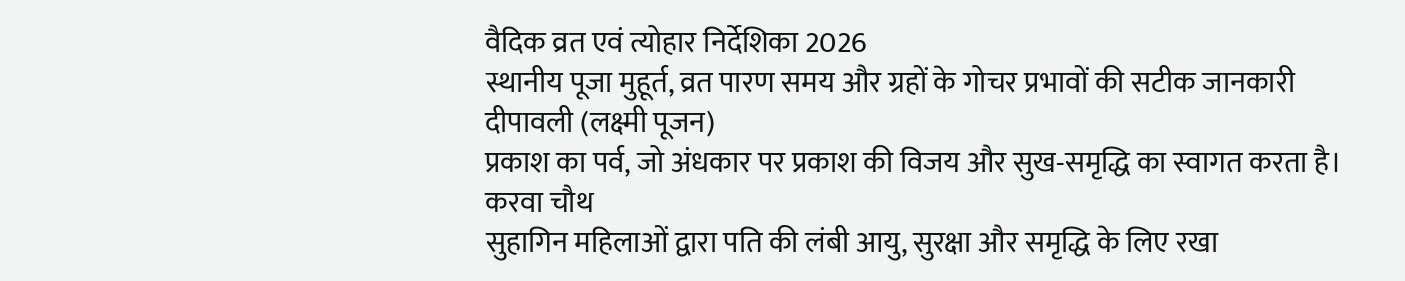वैदिक व्रत एवं त्योहार निर्देशिका 2026
स्थानीय पूजा मुहूर्त, व्रत पारण समय और ग्रहों के गोचर प्रभावों की सटीक जानकारी
दीपावली (लक्ष्मी पूजन)
प्रकाश का पर्व, जो अंधकार पर प्रकाश की विजय और सुख-समृद्धि का स्वागत करता है।
करवा चौथ
सुहागिन महिलाओं द्वारा पति की लंबी आयु, सुरक्षा और समृद्धि के लिए रखा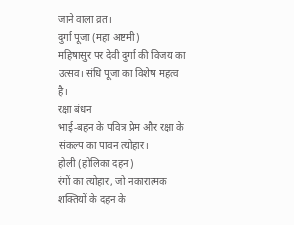जाने वाला व्रत।
दुर्गा पूजा (महा अष्टमी)
महिषासुर पर देवी दुर्गा की विजय का उत्सव। संधि पूजा का विशेष महत्व है।
रक्षा बंधन
भाई-बहन के पवित्र प्रेम और रक्षा के संकल्प का पावन त्योहार।
होली (होलिका दहन)
रंगों का त्योहार, जो नकारात्मक शक्तियों के दहन के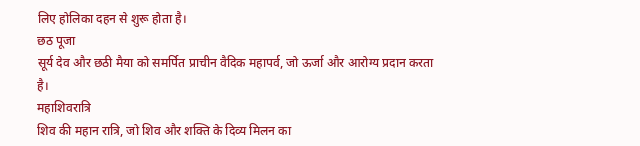लिए होलिका दहन से शुरू होता है।
छठ पूजा
सूर्य देव और छठी मैया को समर्पित प्राचीन वैदिक महापर्व, जो ऊर्जा और आरोग्य प्रदान करता है।
महाशिवरात्रि
शिव की महान रात्रि, जो शिव और शक्ति के दिव्य मिलन का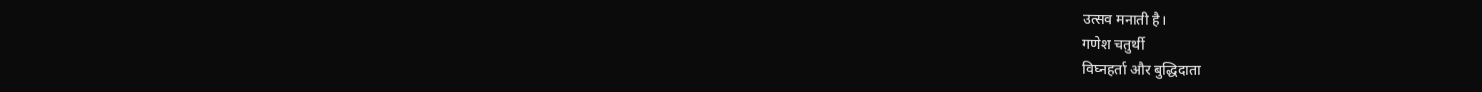उत्सव मनाती है।
गणेश चतुर्थी
विघ्नहर्ता और बुद्धिदाता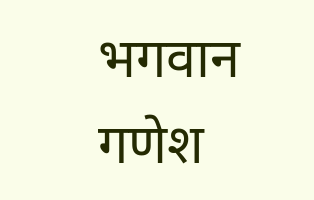भगवान गणेश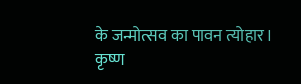के जन्मोत्सव का पावन त्योहार।
कृष्ण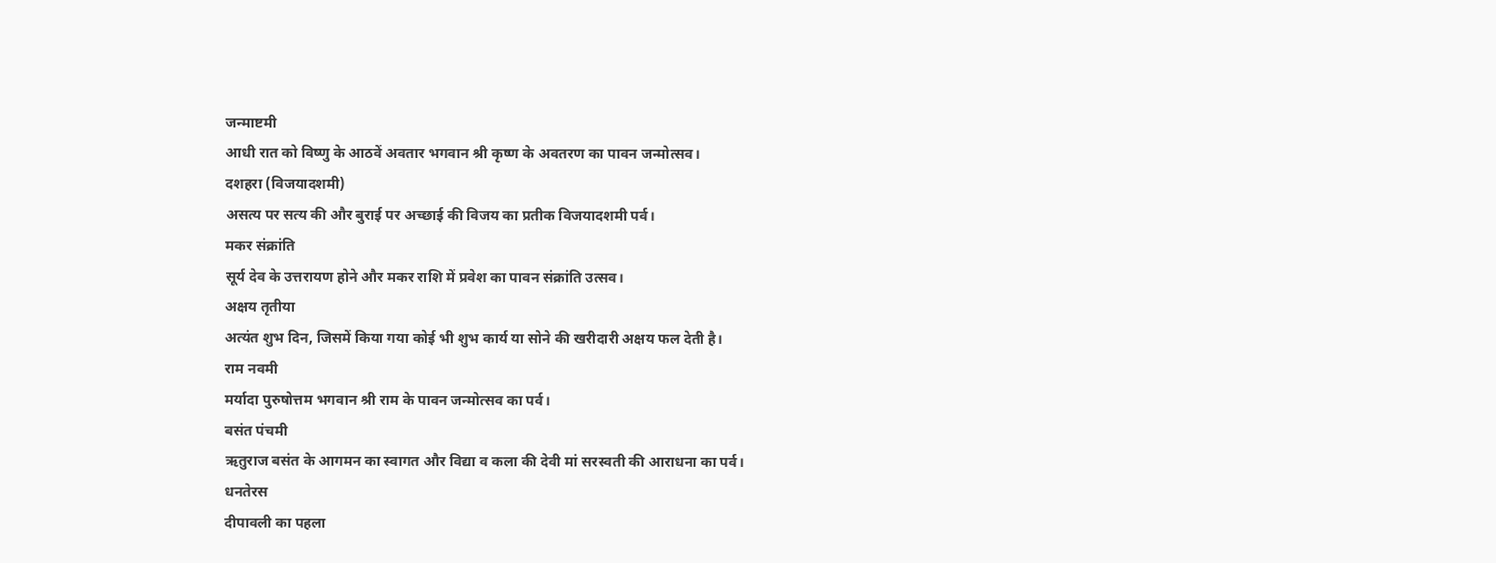जन्माष्टमी
आधी रात को विष्णु के आठवें अवतार भगवान श्री कृष्ण के अवतरण का पावन जन्मोत्सव।
दशहरा (विजयादशमी)
असत्य पर सत्य की और बुराई पर अच्छाई की विजय का प्रतीक विजयादशमी पर्व।
मकर संक्रांति
सूर्य देव के उत्तरायण होने और मकर राशि में प्रवेश का पावन संक्रांति उत्सव।
अक्षय तृतीया
अत्यंत शुभ दिन, जिसमें किया गया कोई भी शुभ कार्य या सोने की खरीदारी अक्षय फल देती है।
राम नवमी
मर्यादा पुरुषोत्तम भगवान श्री राम के पावन जन्मोत्सव का पर्व।
बसंत पंचमी
ऋतुराज बसंत के आगमन का स्वागत और विद्या व कला की देवी मां सरस्वती की आराधना का पर्व।
धनतेरस
दीपावली का पहला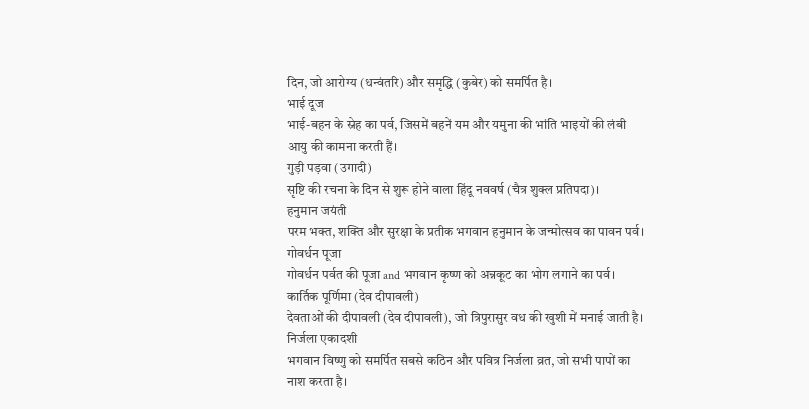दिन, जो आरोग्य (धन्वंतरि) और समृद्धि (कुबेर) को समर्पित है।
भाई दूज
भाई-बहन के स्नेह का पर्व, जिसमें बहनें यम और यमुना की भांति भाइयों की लंबी आयु की कामना करती हैं।
गुड़ी पड़वा (उगादी)
सृष्टि की रचना के दिन से शुरू होने वाला हिंदू नववर्ष (चैत्र शुक्ल प्रतिपदा)।
हनुमान जयंती
परम भक्त, शक्ति और सुरक्षा के प्रतीक भगवान हनुमान के जन्मोत्सव का पावन पर्व।
गोवर्धन पूजा
गोवर्धन पर्वत की पूजा and भगवान कृष्ण को अन्नकूट का भोग लगाने का पर्व।
कार्तिक पूर्णिमा (देव दीपावली)
देवताओं की दीपावली (देव दीपावली), जो त्रिपुरासुर वध की खुशी में मनाई जाती है।
निर्जला एकादशी
भगवान विष्णु को समर्पित सबसे कठिन और पवित्र निर्जला व्रत, जो सभी पापों का नाश करता है।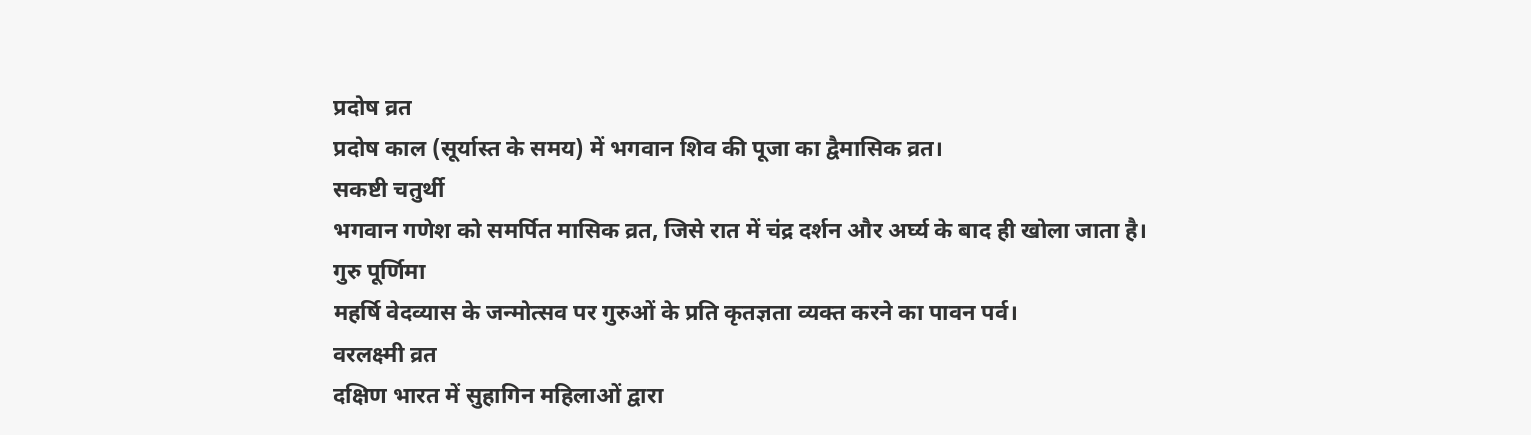प्रदोष व्रत
प्रदोष काल (सूर्यास्त के समय) में भगवान शिव की पूजा का द्वैमासिक व्रत।
सकष्टी चतुर्थी
भगवान गणेश को समर्पित मासिक व्रत, जिसे रात में चंद्र दर्शन और अर्घ्य के बाद ही खोला जाता है।
गुरु पूर्णिमा
महर्षि वेदव्यास के जन्मोत्सव पर गुरुओं के प्रति कृतज्ञता व्यक्त करने का पावन पर्व।
वरलक्ष्मी व्रत
दक्षिण भारत में सुहागिन महिलाओं द्वारा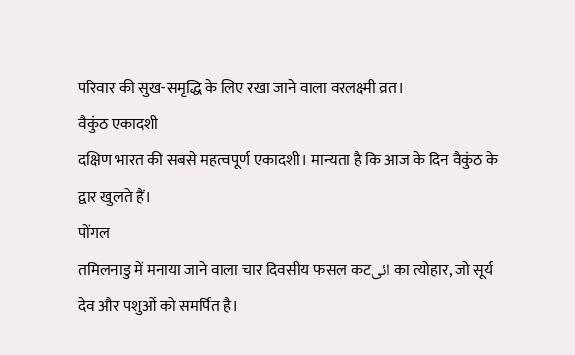परिवार की सुख-समृद्धि के लिए रखा जाने वाला वरलक्ष्मी व्रत।
वैकुंठ एकादशी
दक्षिण भारत की सबसे महत्वपूर्ण एकादशी। मान्यता है कि आज के दिन वैकुंठ के द्वार खुलते हैं।
पोंगल
तमिलनाडु में मनाया जाने वाला चार दिवसीय फसल कटائی का त्योहार, जो सूर्य देव और पशुओं को समर्पित है।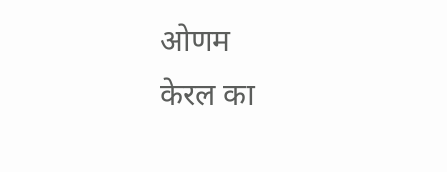ओणम
केरल का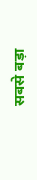सबसे बड़ा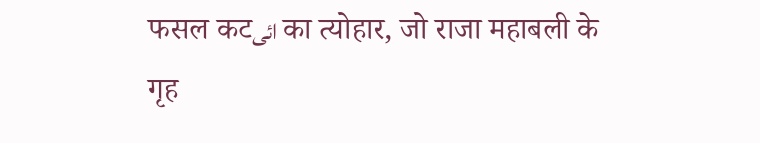फसल कटائی का त्योहार, जो राजा महाबली के गृह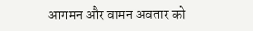आगमन और वामन अवतार को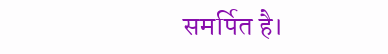समर्पित है।